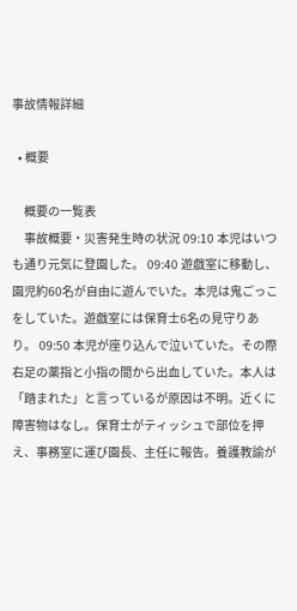事故情報詳細

  • 概要

    概要の一覧表
    事故概要・災害発生時の状況 09:10 本児はいつも通り元気に登園した。 09:40 遊戯室に移動し、園児約60名が自由に遊んでいた。本児は鬼ごっこをしていた。遊戯室には保育士6名の見守りあり。 09:50 本児が座り込んで泣いていた。その際右足の薬指と小指の間から出血していた。本人は「踏まれた」と言っているが原因は不明。近くに障害物はなし。保育士がティッシュで部位を押え、事務室に運び園長、主任に報告。養護教諭が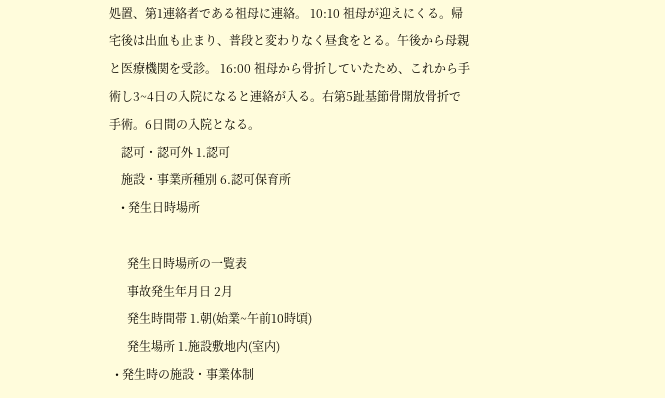処置、第1連絡者である祖母に連絡。 10:10 祖母が迎えにくる。帰宅後は出血も止まり、普段と変わりなく昼食をとる。午後から母親と医療機関を受診。 16:00 祖母から骨折していたため、これから手術し3~4日の入院になると連絡が入る。右第5趾基節骨開放骨折で手術。6日間の入院となる。
    認可・認可外 1.認可
    施設・事業所種別 6.認可保育所
    • 発生日時場所

      発生日時場所の一覧表
      事故発生年月日 2月
      発生時間帯 1.朝(始業~午前10時頃)
      発生場所 1.施設敷地内(室内)
  • 発生時の施設・事業体制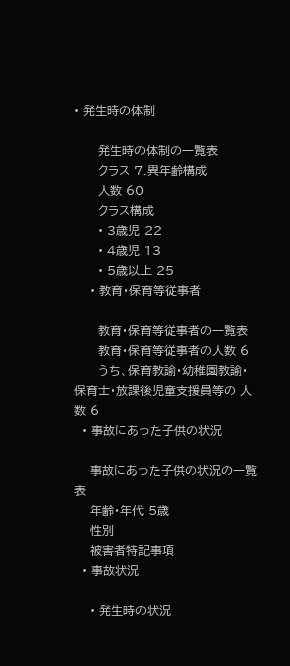• 発生時の体制

      発生時の体制の一覧表
      クラス 7.異年齢構成
      人数 60
      クラス構成
      • 3歳児 22
      • 4歳児 13
      • 5歳以上 25
    • 教育・保育等従事者

      教育・保育等従事者の一覧表
      教育・保育等従事者の人数 6
      うち、保育教諭・幼稚園教諭・ 保育士・放課後児童支援員等の 人数 6
  • 事故にあった子供の状況

    事故にあった子供の状況の一覧表
    年齢・年代 5歳
    性別
    被害者特記事項
  • 事故状況

    • 発生時の状況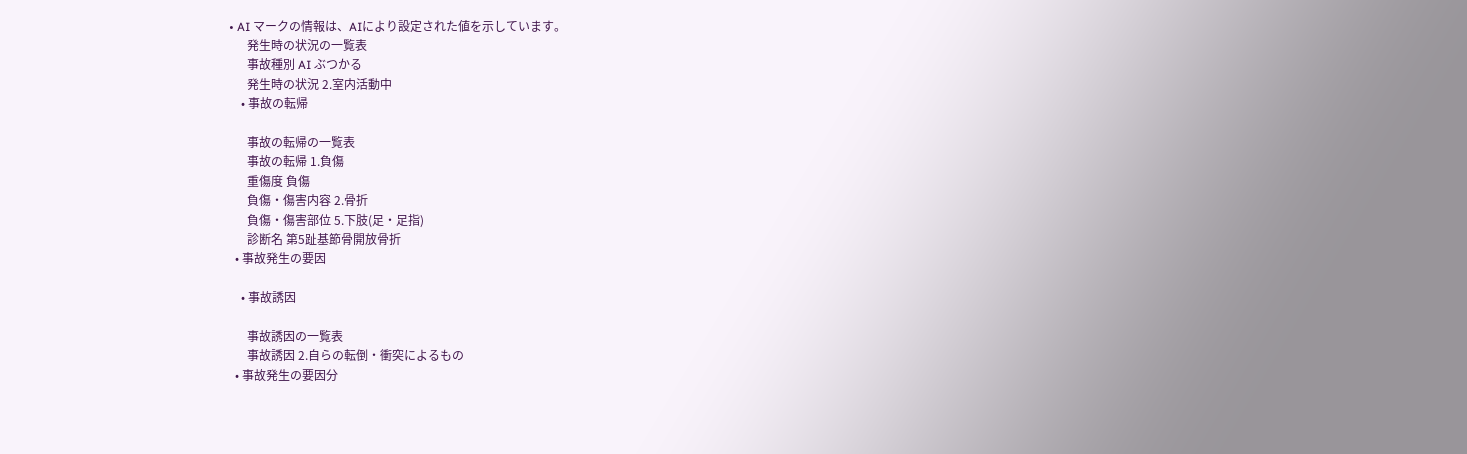• AI マークの情報は、AIにより設定された値を示しています。
      発生時の状況の一覧表
      事故種別 AI ぶつかる
      発生時の状況 2.室内活動中
    • 事故の転帰

      事故の転帰の一覧表
      事故の転帰 1.負傷
      重傷度 負傷
      負傷・傷害内容 2.骨折
      負傷・傷害部位 5.下肢(足・足指)
      診断名 第5趾基節骨開放骨折
  • 事故発生の要因

    • 事故誘因

      事故誘因の一覧表
      事故誘因 2.自らの転倒・衝突によるもの
  • 事故発生の要因分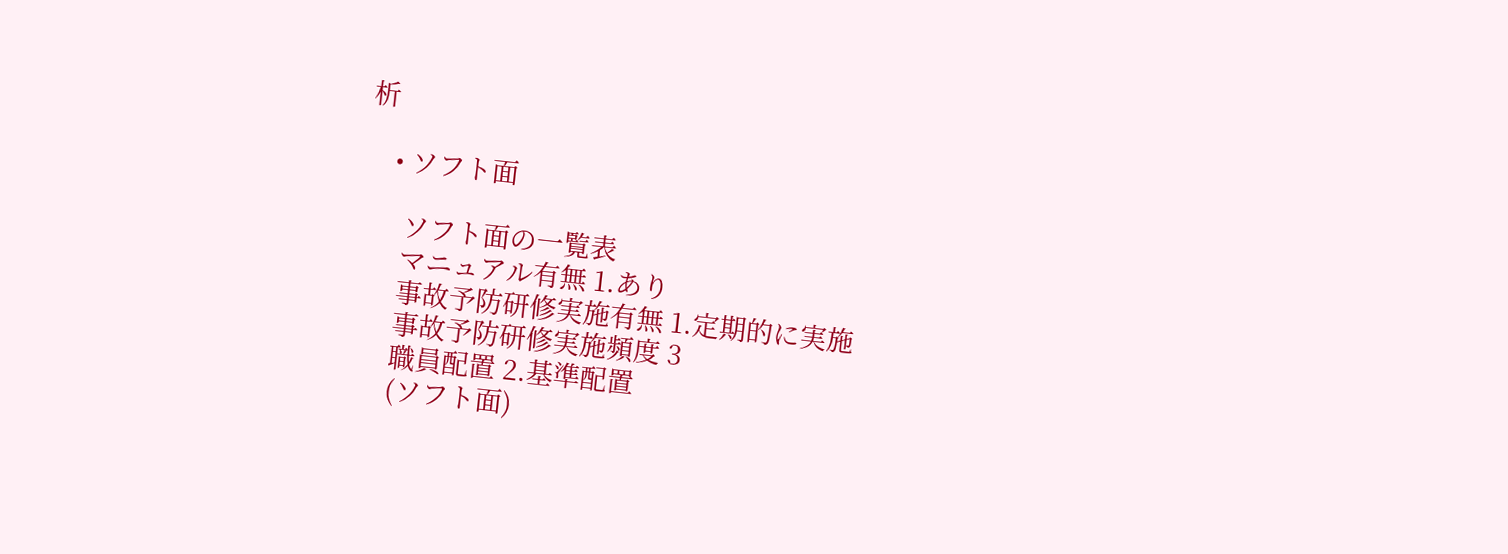析

    • ソフト面

      ソフト面の一覧表
      マニュアル有無 1.あり
      事故予防研修実施有無 1.定期的に実施
      事故予防研修実施頻度 3
      職員配置 2.基準配置
      (ソフト面)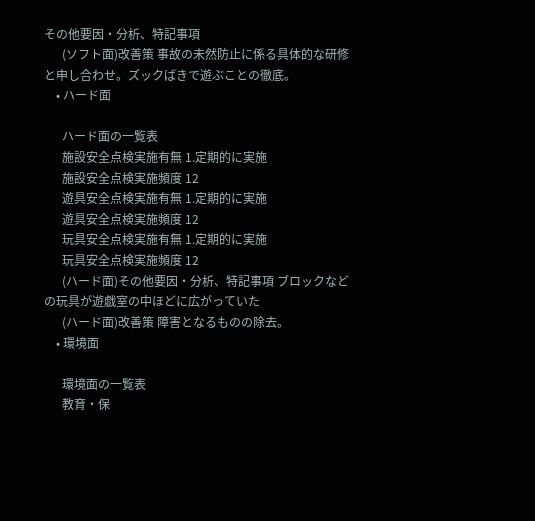その他要因・分析、特記事項
      (ソフト面)改善策 事故の未然防止に係る具体的な研修と申し合わせ。ズックばきで遊ぶことの徹底。
    • ハード面

      ハード面の一覧表
      施設安全点検実施有無 1.定期的に実施
      施設安全点検実施頻度 12
      遊具安全点検実施有無 1.定期的に実施
      遊具安全点検実施頻度 12
      玩具安全点検実施有無 1.定期的に実施
      玩具安全点検実施頻度 12
      (ハード面)その他要因・分析、特記事項 ブロックなどの玩具が遊戯室の中ほどに広がっていた
      (ハード面)改善策 障害となるものの除去。
    • 環境面

      環境面の一覧表
      教育・保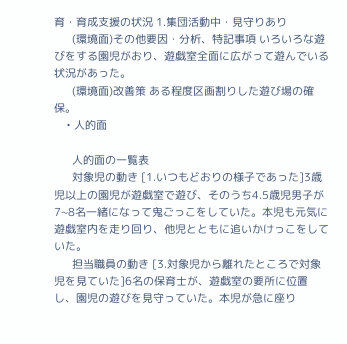育・育成支援の状況 1.集団活動中・見守りあり
      (環境面)その他要因・分析、特記事項 いろいろな遊びをする園児がおり、遊戯室全面に広がって遊んでいる状況があった。
      (環境面)改善策 ある程度区画割りした遊び場の確保。
    • 人的面

      人的面の一覧表
      対象児の動き [1.いつもどおりの様子であった]3歳児以上の園児が遊戯室で遊び、そのうち4.5歳児男子が7~8名一緒になって鬼ごっこをしていた。本児も元気に遊戯室内を走り回り、他児とともに追いかけっこをしていた。
      担当職員の動き [3.対象児から離れたところで対象児を見ていた]6名の保育士が、遊戯室の要所に位置し、園児の遊びを見守っていた。本児が急に座り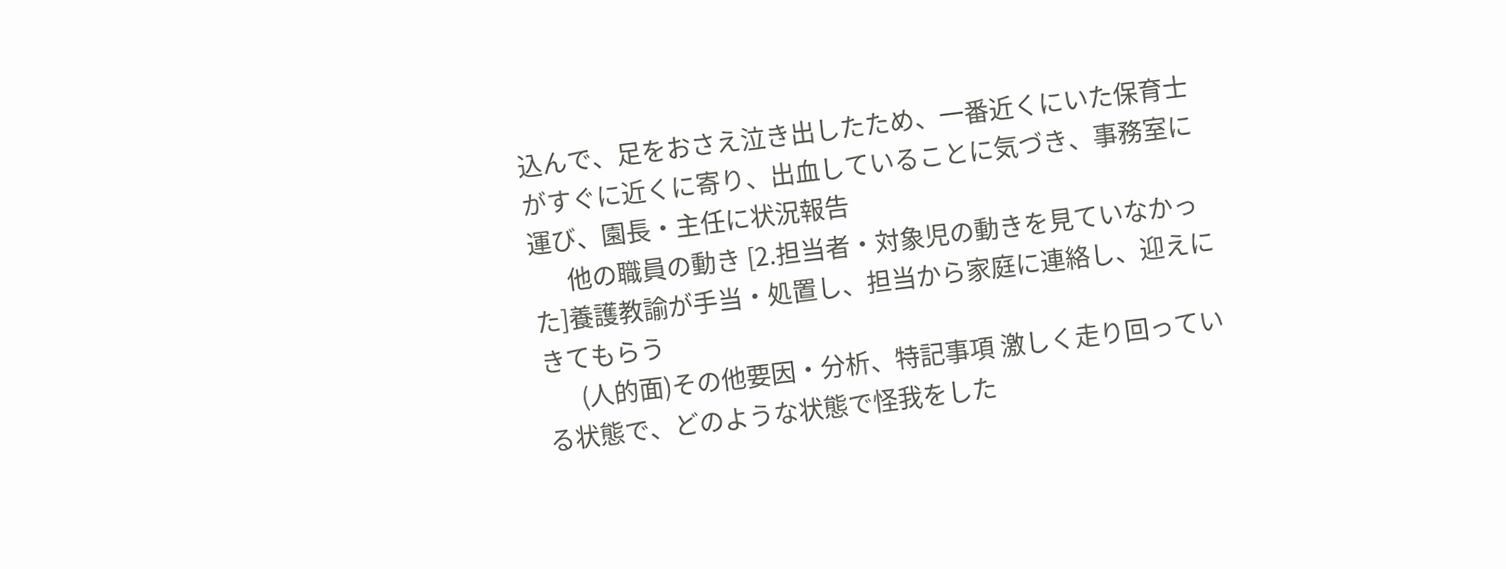込んで、足をおさえ泣き出したため、一番近くにいた保育士がすぐに近くに寄り、出血していることに気づき、事務室に運び、園長・主任に状況報告
      他の職員の動き [2.担当者・対象児の動きを見ていなかった]養護教諭が手当・処置し、担当から家庭に連絡し、迎えにきてもらう
      (人的面)その他要因・分析、特記事項 激しく走り回っている状態で、どのような状態で怪我をした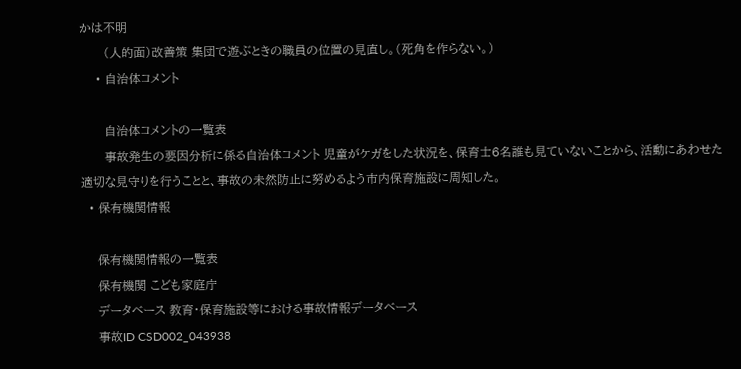かは不明
      (人的面)改善策 集団で遊ぶときの職員の位置の見直し。(死角を作らない。)
    • 自治体コメント

      自治体コメントの一覧表
      事故発生の要因分析に係る自治体コメント 児童がケガをした状況を、保育士6名誰も見ていないことから、活動にあわせた適切な見守りを行うことと、事故の未然防止に努めるよう市内保育施設に周知した。
  • 保有機関情報

    保有機関情報の一覧表
    保有機関 こども家庭庁
    データベース 教育・保育施設等における事故情報データベース
    事故ID CSD002_043938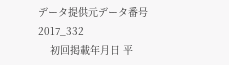データ提供元データ番号 2017_332
    初回掲載年月日 平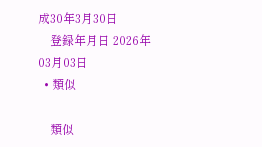成30年3月30日
    登録年月日 2026年03月03日
  • 類似

    類似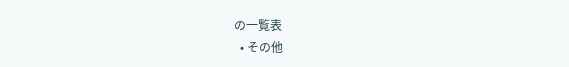の一覧表
  • その他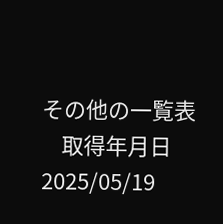その他の一覧表
    取得年月日 2025/05/19